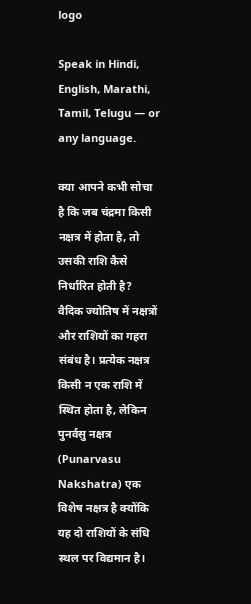logo

Speak in Hindi, English, Marathi, Tamil, Telugu — or any language.

क्या आपने कभी सोचा है कि जब चंद्रमा किसी नक्षत्र में होता है, तो उसकी राशि कैसे निर्धारित होती है? वैदिक ज्योतिष में नक्षत्रों और राशियों का गहरा संबंध है। प्रत्येक नक्षत्र किसी न एक राशि में स्थित होता है, लेकिन पुनर्वसु नक्षत्र (Punarvasu Nakshatra) एक विशेष नक्षत्र है क्योंकि यह दो राशियों के संधि स्थल पर विद्यमान है।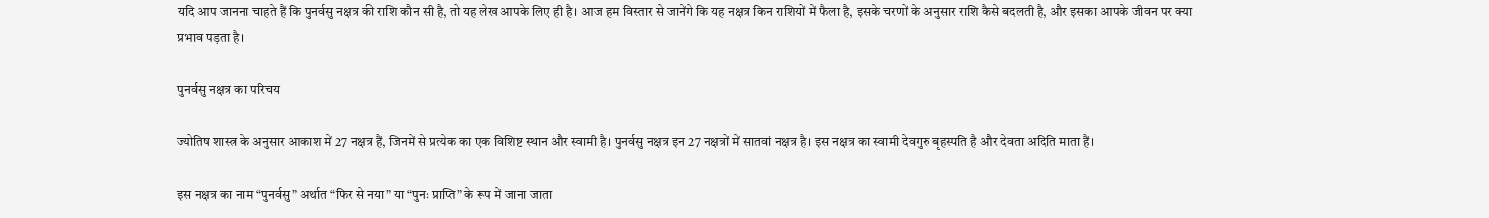यदि आप जानना चाहते हैं कि पुनर्वसु नक्षत्र की राशि कौन सी है, तो यह लेख आपके लिए ही है। आज हम विस्तार से जानेंगे कि यह नक्षत्र किन राशियों में फैला है, इसके चरणों के अनुसार राशि कैसे बदलती है, और इसका आपके जीवन पर क्या प्रभाव पड़ता है।

पुनर्वसु नक्षत्र का परिचय

ज्योतिष शास्त्र के अनुसार आकाश में 27 नक्षत्र हैं, जिनमें से प्रत्येक का एक विशिष्ट स्थान और स्वामी है। पुनर्वसु नक्षत्र इन 27 नक्षत्रों में सातवां नक्षत्र है। इस नक्षत्र का स्वामी देवगुरु बृहस्पति है और देवता अदिति माता हैं।

इस नक्षत्र का नाम “पुनर्वसु” अर्थात “फिर से नया” या “पुनः प्राप्ति” के रूप में जाना जाता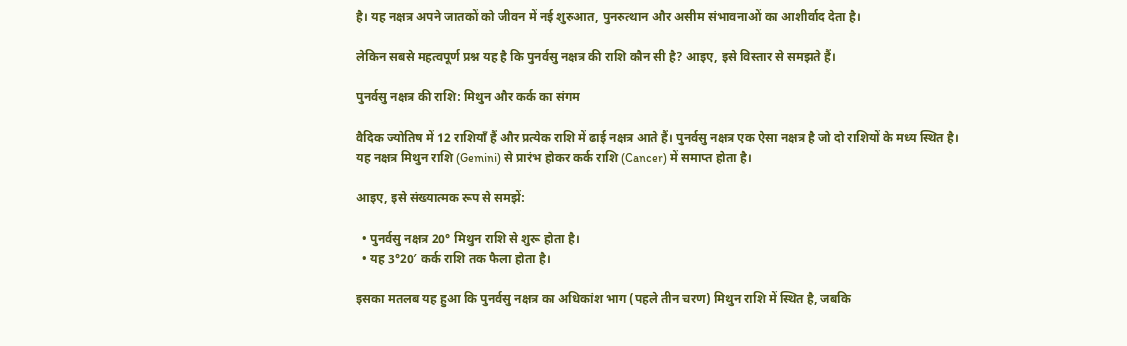है। यह नक्षत्र अपने जातकों को जीवन में नई शुरुआत, पुनरुत्थान और असीम संभावनाओं का आशीर्वाद देता है।

लेकिन सबसे महत्वपूर्ण प्रश्न यह है कि पुनर्वसु नक्षत्र की राशि कौन सी है? आइए, इसे विस्तार से समझते हैं।

पुनर्वसु नक्षत्र की राशि: मिथुन और कर्क का संगम

वैदिक ज्योतिष में 12 राशियाँ हैं और प्रत्येक राशि में ढाई नक्षत्र आते हैं। पुनर्वसु नक्षत्र एक ऐसा नक्षत्र है जो दो राशियों के मध्य स्थित है। यह नक्षत्र मिथुन राशि (Gemini) से प्रारंभ होकर कर्क राशि (Cancer) में समाप्त होता है।

आइए, इसे संख्यात्मक रूप से समझें:

  • पुनर्वसु नक्षत्र 20° मिथुन राशि से शुरू होता है।
  • यह 3°20′ कर्क राशि तक फैला होता है।

इसका मतलब यह हुआ कि पुनर्वसु नक्षत्र का अधिकांश भाग (पहले तीन चरण) मिथुन राशि में स्थित है, जबकि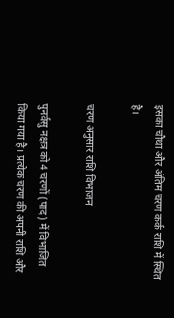इसका चौथा और अंतिम चरण कर्क राशि में स्थित है।

चरण अनुसार राशि विभाजन

पुनर्वसु नक्षत्र को 4 चरणों (पाद) में विभाजित किया गया है। प्रत्येक चरण की अपनी राशि और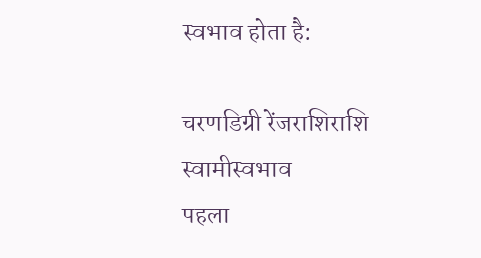स्वभाव होता है:

चरणडिग्री रेंजराशिराशि स्वामीस्वभाव
पहला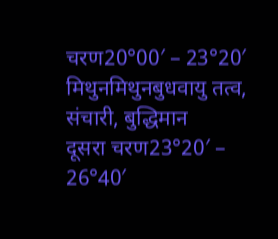चरण20°00′ – 23°20′ मिथुनमिथुनबुधवायु तत्व, संचारी, बुद्धिमान
दूसरा चरण23°20′ – 26°40′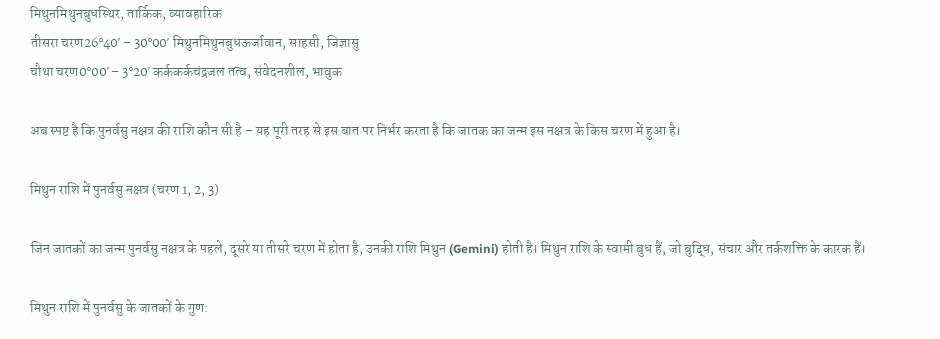मिथुनमिथुनबुधस्थिर, तार्किक, व्यावहारिक
तीसरा चरण26°40′ – 30°00′ मिथुनमिथुनबुधऊर्जावान, साहसी, जिज्ञासु
चौथा चरण0°00′ – 3°20′ कर्ककर्कचंद्रजल तत्व, संवेदनशील, भावुक

अब स्पष्ट है कि पुनर्वसु नक्षत्र की राशि कौन सी है – यह पूरी तरह से इस बात पर निर्भर करता है कि जातक का जन्म इस नक्षत्र के किस चरण में हुआ है।

मिथुन राशि में पुनर्वसु नक्षत्र (चरण 1, 2, 3)

जिन जातकों का जन्म पुनर्वसु नक्षत्र के पहले, दूसरे या तीसरे चरण में होता है, उनकी राशि मिथुन (Gemini) होती है। मिथुन राशि के स्वामी बुध हैं, जो बुद्धि, संचार और तर्कशक्ति के कारक हैं।

मिथुन राशि में पुनर्वसु के जातकों के गुण: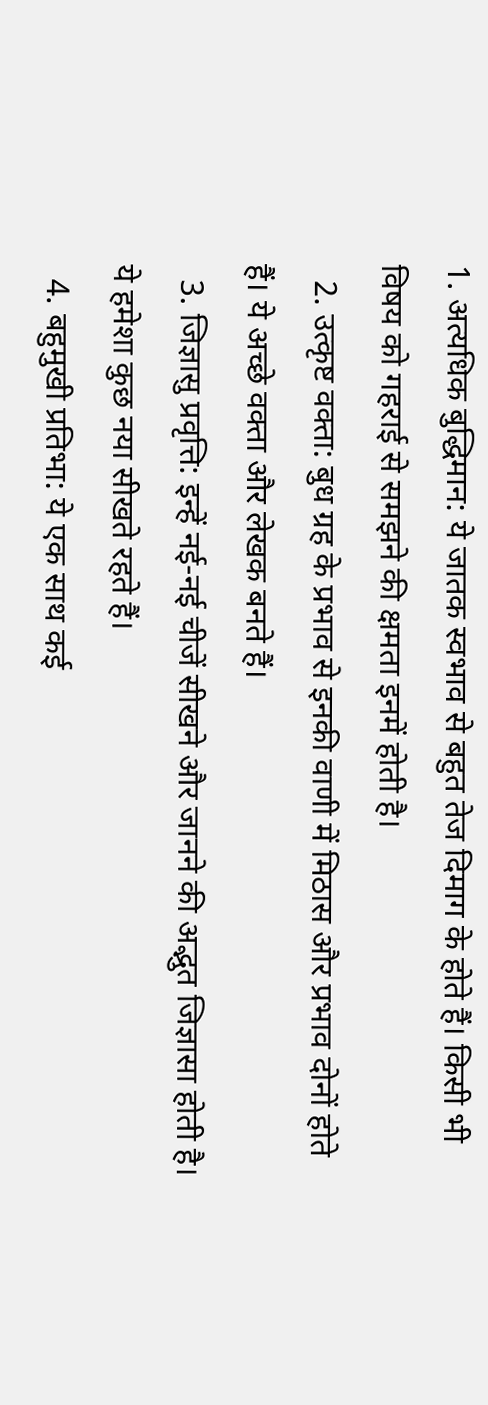1. अत्यधिक बुद्धिमान: ये जातक स्वभाव से बहुत तेज दिमाग के होते हैं। किसी भी विषय को गहराई से समझने की क्षमता इनमें होती है।
  2. उत्कृष्ट वक्ता: बुध ग्रह के प्रभाव से इनकी वाणी में मिठास और प्रभाव दोनों होते हैं। ये अच्छे वक्ता और लेखक बनते हैं।
  3. जिज्ञासु प्रवृत्ति: इन्हें नई-नई चीजें सीखने और जानने की अद्भुत जिज्ञासा होती है। ये हमेशा कुछ नया सीखते रहते हैं।
  4. बहुमुखी प्रतिभा: ये एक साथ कई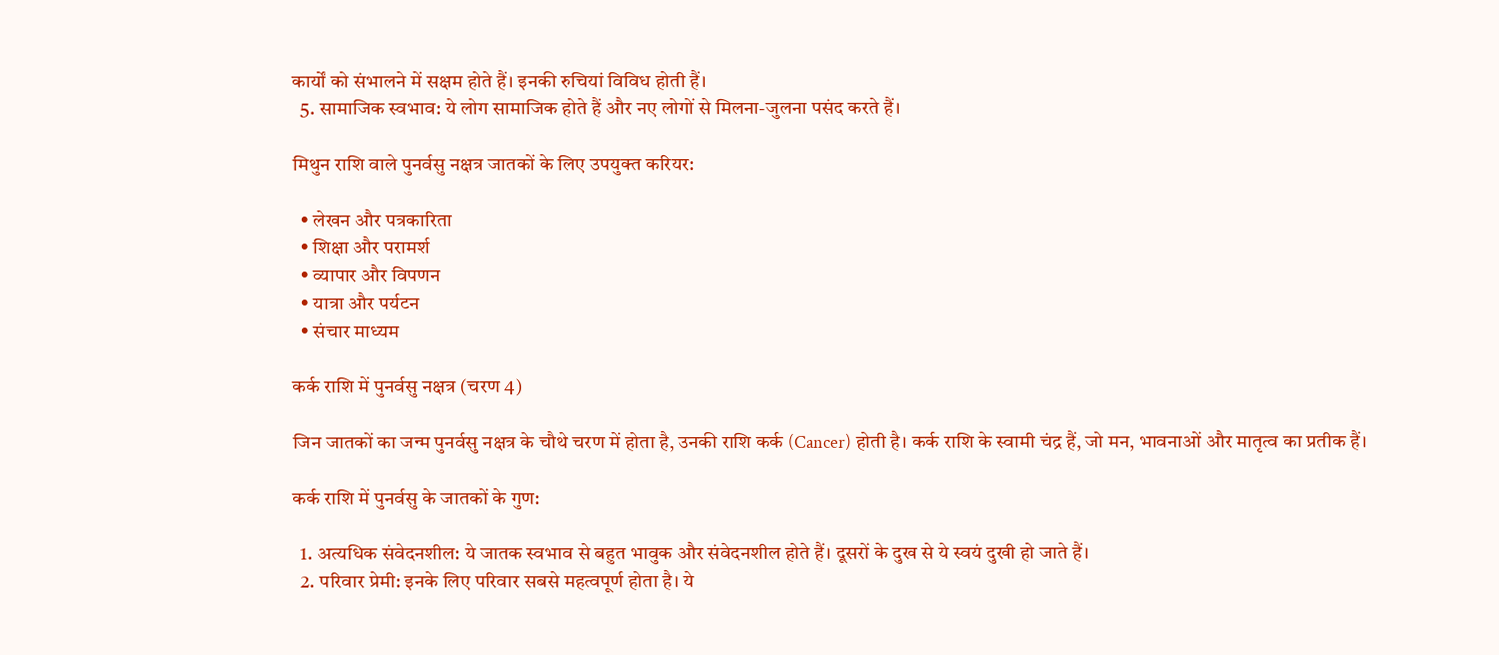कार्यों को संभालने में सक्षम होते हैं। इनकी रुचियां विविध होती हैं।
  5. सामाजिक स्वभाव: ये लोग सामाजिक होते हैं और नए लोगों से मिलना-जुलना पसंद करते हैं।

मिथुन राशि वाले पुनर्वसु नक्षत्र जातकों के लिए उपयुक्त करियर:

  • लेखन और पत्रकारिता
  • शिक्षा और परामर्श
  • व्यापार और विपणन
  • यात्रा और पर्यटन
  • संचार माध्यम

कर्क राशि में पुनर्वसु नक्षत्र (चरण 4)

जिन जातकों का जन्म पुनर्वसु नक्षत्र के चौथे चरण में होता है, उनकी राशि कर्क (Cancer) होती है। कर्क राशि के स्वामी चंद्र हैं, जो मन, भावनाओं और मातृत्व का प्रतीक हैं।

कर्क राशि में पुनर्वसु के जातकों के गुण:

  1. अत्यधिक संवेदनशील: ये जातक स्वभाव से बहुत भावुक और संवेदनशील होते हैं। दूसरों के दुख से ये स्वयं दुखी हो जाते हैं।
  2. परिवार प्रेमी: इनके लिए परिवार सबसे महत्वपूर्ण होता है। ये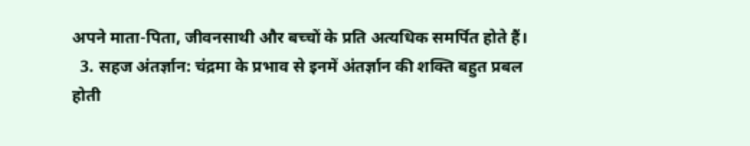अपने माता-पिता, जीवनसाथी और बच्चों के प्रति अत्यधिक समर्पित होते हैं।
  3. सहज अंतर्ज्ञान: चंद्रमा के प्रभाव से इनमें अंतर्ज्ञान की शक्ति बहुत प्रबल होती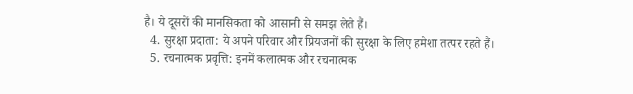है। ये दूसरों की मानसिकता को आसानी से समझ लेते हैं।
  4. सुरक्षा प्रदाता: ये अपने परिवार और प्रियजनों की सुरक्षा के लिए हमेशा तत्पर रहते हैं।
  5. रचनात्मक प्रवृत्ति: इनमें कलात्मक और रचनात्मक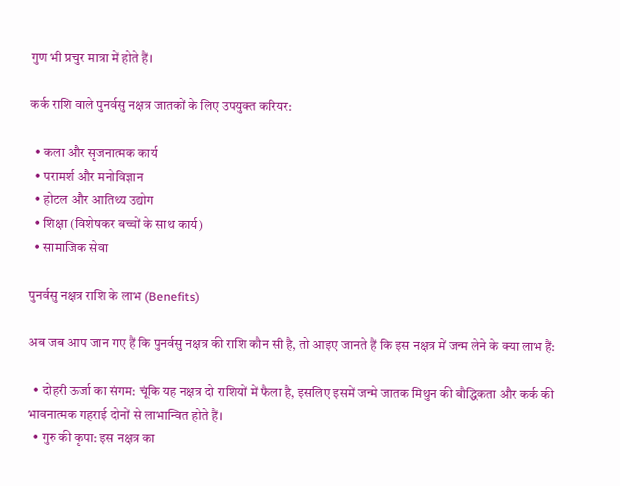गुण भी प्रचुर मात्रा में होते हैं।

कर्क राशि वाले पुनर्वसु नक्षत्र जातकों के लिए उपयुक्त करियर:

  • कला और सृजनात्मक कार्य
  • परामर्श और मनोविज्ञान
  • होटल और आतिथ्य उद्योग
  • शिक्षा (विशेषकर बच्चों के साथ कार्य)
  • सामाजिक सेवा

पुनर्वसु नक्षत्र राशि के लाभ (Benefits)

अब जब आप जान गए हैं कि पुनर्वसु नक्षत्र की राशि कौन सी है, तो आइए जानते हैं कि इस नक्षत्र में जन्म लेने के क्या लाभ हैं:

  • दोहरी ऊर्जा का संगम: चूंकि यह नक्षत्र दो राशियों में फैला है, इसलिए इसमें जन्मे जातक मिथुन की बौद्धिकता और कर्क की भावनात्मक गहराई दोनों से लाभान्वित होते हैं।
  • गुरु की कृपा: इस नक्षत्र का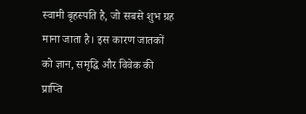स्वामी बृहस्पति है, जो सबसे शुभ ग्रह माना जाता है। इस कारण जातकों को ज्ञान, समृद्धि और विवेक की प्राप्ति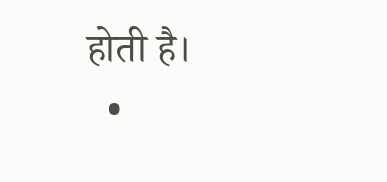होती है।
  •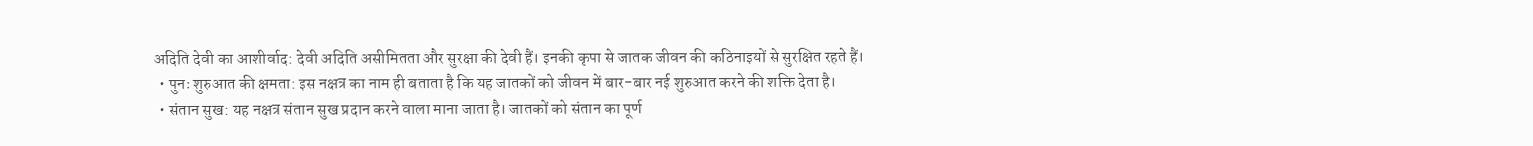अदिति देवी का आशीर्वाद: देवी अदिति असीमितता और सुरक्षा की देवी हैं। इनकी कृपा से जातक जीवन की कठिनाइयों से सुरक्षित रहते हैं।
  • पुनः शुरुआत की क्षमता: इस नक्षत्र का नाम ही बताता है कि यह जातकों को जीवन में बार-बार नई शुरुआत करने की शक्ति देता है।
  • संतान सुख: यह नक्षत्र संतान सुख प्रदान करने वाला माना जाता है। जातकों को संतान का पूर्ण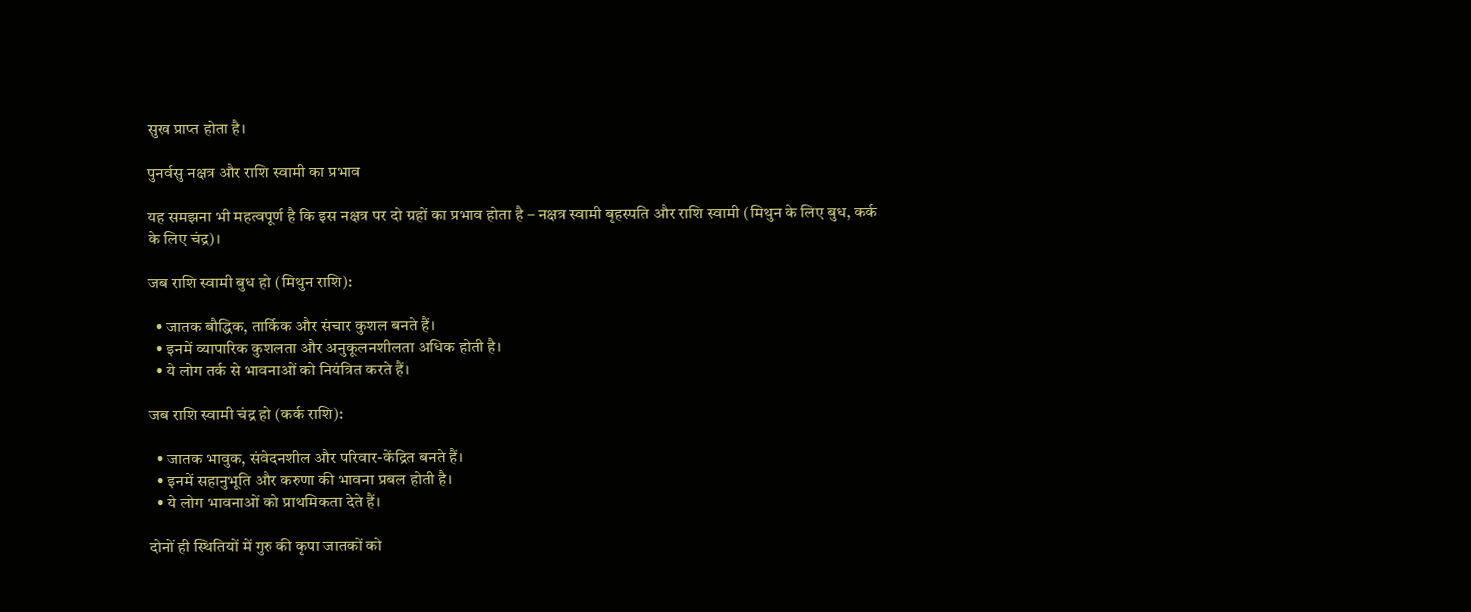सुख प्राप्त होता है।

पुनर्वसु नक्षत्र और राशि स्वामी का प्रभाव

यह समझना भी महत्वपूर्ण है कि इस नक्षत्र पर दो ग्रहों का प्रभाव होता है – नक्षत्र स्वामी बृहस्पति और राशि स्वामी (मिथुन के लिए बुध, कर्क के लिए चंद्र)।

जब राशि स्वामी बुध हो (मिथुन राशि):

  • जातक बौद्धिक, तार्किक और संचार कुशल बनते हैं।
  • इनमें व्यापारिक कुशलता और अनुकूलनशीलता अधिक होती है।
  • ये लोग तर्क से भावनाओं को नियंत्रित करते हैं।

जब राशि स्वामी चंद्र हो (कर्क राशि):

  • जातक भावुक, संवेदनशील और परिवार-केंद्रित बनते हैं।
  • इनमें सहानुभूति और करुणा की भावना प्रबल होती है।
  • ये लोग भावनाओं को प्राथमिकता देते हैं।

दोनों ही स्थितियों में गुरु की कृपा जातकों को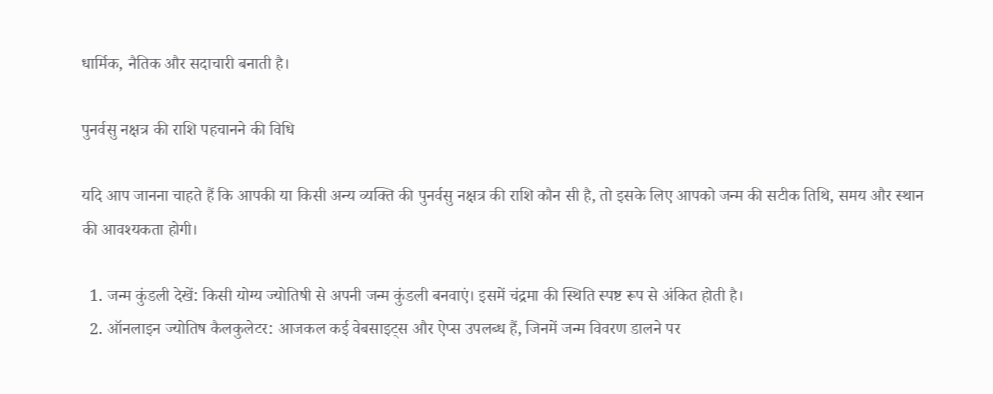धार्मिक, नैतिक और सदाचारी बनाती है।

पुनर्वसु नक्षत्र की राशि पहचानने की विधि

यदि आप जानना चाहते हैं कि आपकी या किसी अन्य व्यक्ति की पुनर्वसु नक्षत्र की राशि कौन सी है, तो इसके लिए आपको जन्म की सटीक तिथि, समय और स्थान की आवश्यकता होगी।

  1. जन्म कुंडली देखें: किसी योग्य ज्योतिषी से अपनी जन्म कुंडली बनवाएं। इसमें चंद्रमा की स्थिति स्पष्ट रूप से अंकित होती है।
  2. ऑनलाइन ज्योतिष कैलकुलेटर: आजकल कई वेबसाइट्स और ऐप्स उपलब्ध हैं, जिनमें जन्म विवरण डालने पर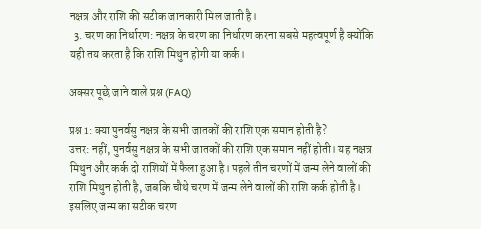नक्षत्र और राशि की सटीक जानकारी मिल जाती है।
  3. चरण का निर्धारण: नक्षत्र के चरण का निर्धारण करना सबसे महत्वपूर्ण है क्योंकि यही तय करता है कि राशि मिथुन होगी या कर्क।

अक्सर पूछे जाने वाले प्रश्न (FAQ)

प्रश्न 1: क्या पुनर्वसु नक्षत्र के सभी जातकों की राशि एक समान होती है?
उत्तर: नहीं, पुनर्वसु नक्षत्र के सभी जातकों की राशि एक समान नहीं होती। यह नक्षत्र मिथुन और कर्क दो राशियों में फैला हुआ है। पहले तीन चरणों में जन्म लेने वालों की राशि मिथुन होती है, जबकि चौथे चरण में जन्म लेने वालों की राशि कर्क होती है। इसलिए जन्म का सटीक चरण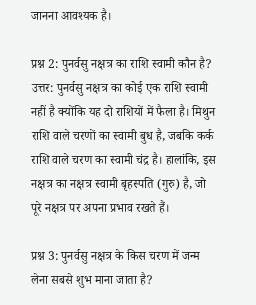जानना आवश्यक है।

प्रश्न 2: पुनर्वसु नक्षत्र का राशि स्वामी कौन है?
उत्तर: पुनर्वसु नक्षत्र का कोई एक राशि स्वामी नहीं है क्योंकि यह दो राशियों में फैला है। मिथुन राशि वाले चरणों का स्वामी बुध है, जबकि कर्क राशि वाले चरण का स्वामी चंद्र है। हालांकि, इस नक्षत्र का नक्षत्र स्वामी बृहस्पति (गुरु) है, जो पूरे नक्षत्र पर अपना प्रभाव रखते हैं।

प्रश्न 3: पुनर्वसु नक्षत्र के किस चरण में जन्म लेना सबसे शुभ माना जाता है?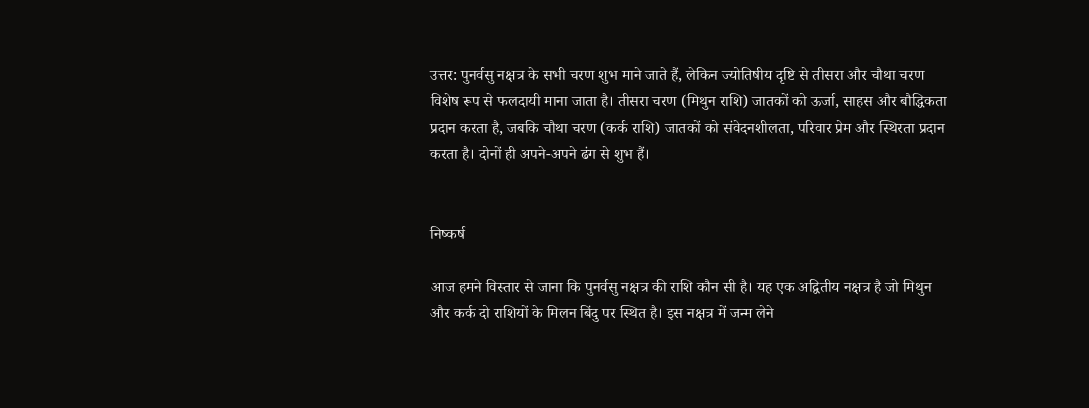उत्तर: पुनर्वसु नक्षत्र के सभी चरण शुभ माने जाते हैं, लेकिन ज्योतिषीय दृष्टि से तीसरा और चौथा चरण विशेष रूप से फलदायी माना जाता है। तीसरा चरण (मिथुन राशि) जातकों को ऊर्जा, साहस और बौद्धिकता प्रदान करता है, जबकि चौथा चरण (कर्क राशि) जातकों को संवेदनशीलता, परिवार प्रेम और स्थिरता प्रदान करता है। दोनों ही अपने-अपने ढंग से शुभ हैं।


निष्कर्ष

आज हमने विस्तार से जाना कि पुनर्वसु नक्षत्र की राशि कौन सी है। यह एक अद्वितीय नक्षत्र है जो मिथुन और कर्क दो राशियों के मिलन बिंदु पर स्थित है। इस नक्षत्र में जन्म लेने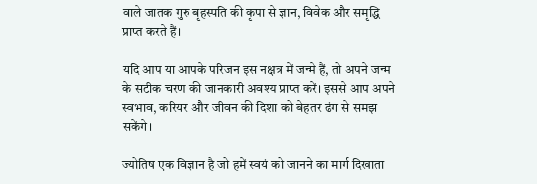वाले जातक गुरु बृहस्पति की कृपा से ज्ञान, विवेक और समृद्धि प्राप्त करते हैं।

यदि आप या आपके परिजन इस नक्षत्र में जन्मे हैं, तो अपने जन्म के सटीक चरण की जानकारी अवश्य प्राप्त करें। इससे आप अपने स्वभाव, करियर और जीवन की दिशा को बेहतर ढंग से समझ सकेंगे।

ज्योतिष एक विज्ञान है जो हमें स्वयं को जानने का मार्ग दिखाता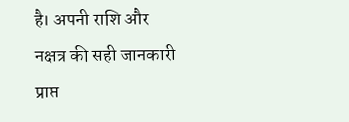है। अपनी राशि और नक्षत्र की सही जानकारी प्राप्त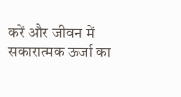करें और जीवन में सकारात्मक ऊर्जा का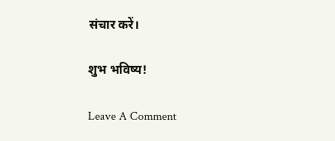संचार करें।

शुभ भविष्य!

Leave A Comment